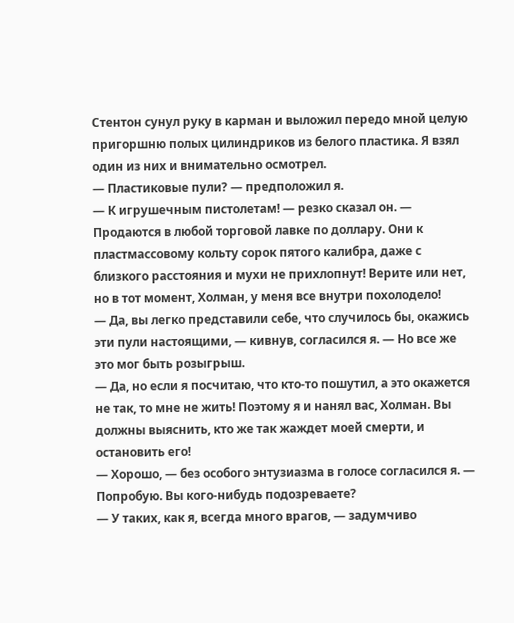Стентон сунул руку в карман и выложил передо мной целую пригоршню полых цилиндриков из белого пластика. Я взял один из них и внимательно осмотрел.
— Пластиковые пули? — предположил я.
— К игрушечным пистолетам! — резко сказал он. — Продаются в любой торговой лавке по доллару. Они к пластмассовому кольту сорок пятого калибра, даже с близкого расстояния и мухи не прихлопнут! Верите или нет, но в тот момент, Холман, у меня все внутри похолодело!
— Да, вы легко представили себе, что случилось бы, окажись эти пули настоящими, — кивнув, согласился я. — Но все же это мог быть розыгрыш.
— Да, но если я посчитаю, что кто-то пошутил, а это окажется не так, то мне не жить! Поэтому я и нанял вас, Холман. Вы должны выяснить, кто же так жаждет моей смерти, и остановить его!
— Хорошо, — без особого энтузиазма в голосе согласился я. — Попробую. Вы кого-нибудь подозреваете?
— У таких, как я, всегда много врагов, — задумчиво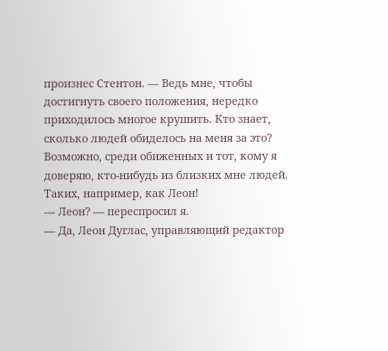произнес Стентон. — Ведь мне, чтобы достигнуть своего положения, нередко приходилось многое крушить. Кто знает, сколько людей обиделось на меня за это? Возможно, среди обиженных и тот, кому я доверяю, кто-нибудь из близких мне людей. Таких, например, как Леон!
— Леон? — переспросил я.
— Да, Леон Дуглас, управляющий редактор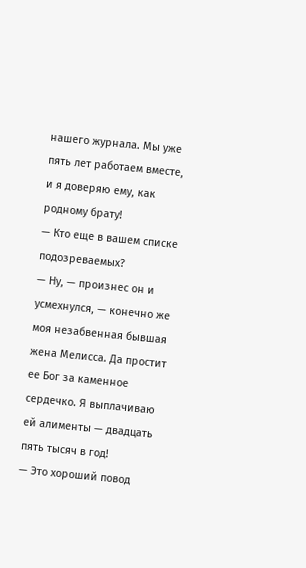нашего журнала. Мы уже пять лет работаем вместе, и я доверяю ему, как родному брату!
— Кто еще в вашем списке подозреваемых?
— Ну, — произнес он и усмехнулся, — конечно же моя незабвенная бывшая жена Мелисса. Да простит ее Бог за каменное сердечко. Я выплачиваю ей алименты — двадцать пять тысяч в год!
— Это хороший повод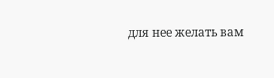для нее желать вам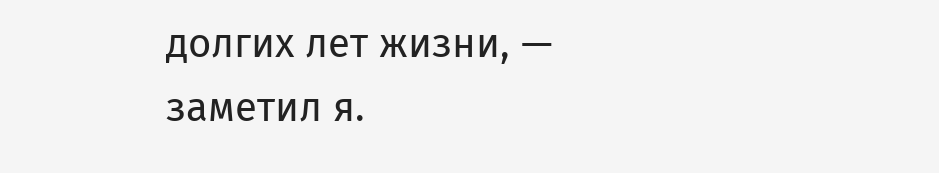долгих лет жизни, — заметил я.